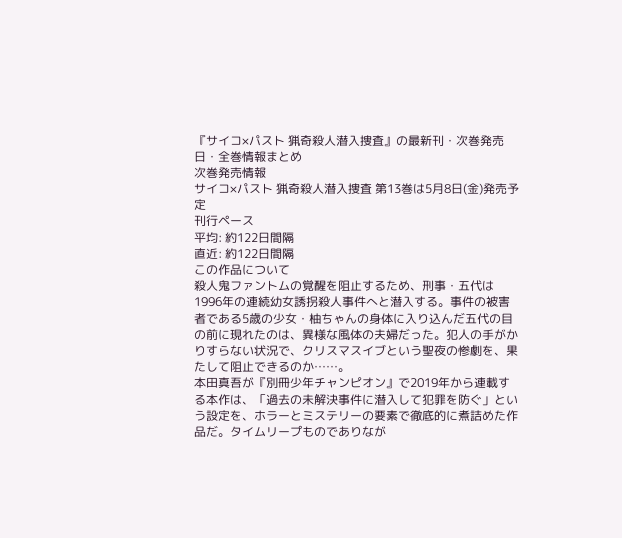『サイコ×パスト 猟奇殺人潜入捜査』の最新刊・次巻発売日・全巻情報まとめ
次巻発売情報
サイコ×パスト 猟奇殺人潜入捜査 第13巻は5月8日(金)発売予定
刊行ペース
平均: 約122日間隔
直近: 約122日間隔
この作品について
殺人鬼ファントムの覚醒を阻止するため、刑事・五代は1996年の連続幼女誘拐殺人事件へと潜入する。事件の被害者である5歳の少女・柚ちゃんの身体に入り込んだ五代の目の前に現れたのは、異様な風体の夫婦だった。犯人の手がかりすらない状況で、クリスマスイブという聖夜の惨劇を、果たして阻止できるのか……。
本田真吾が『別冊少年チャンピオン』で2019年から連載する本作は、「過去の未解決事件に潜入して犯罪を防ぐ」という設定を、ホラーとミステリーの要素で徹底的に煮詰めた作品だ。タイムリープものでありなが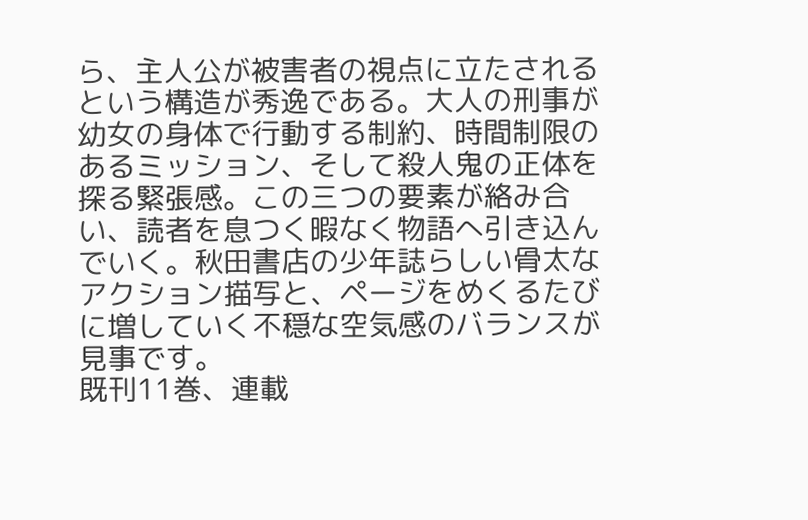ら、主人公が被害者の視点に立たされるという構造が秀逸である。大人の刑事が幼女の身体で行動する制約、時間制限のあるミッション、そして殺人鬼の正体を探る緊張感。この三つの要素が絡み合い、読者を息つく暇なく物語へ引き込んでいく。秋田書店の少年誌らしい骨太なアクション描写と、ページをめくるたびに増していく不穏な空気感のバランスが見事です。
既刊11巻、連載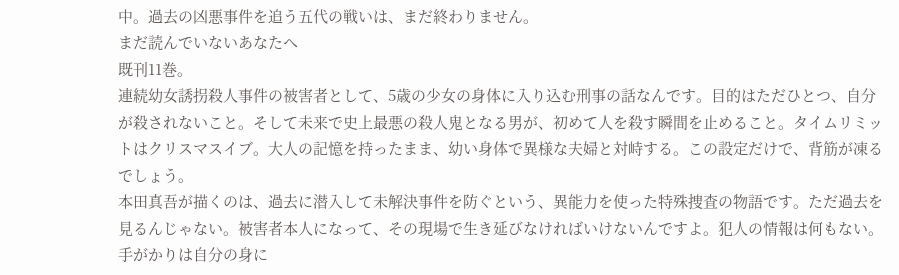中。過去の凶悪事件を追う五代の戦いは、まだ終わりません。
まだ読んでいないあなたへ
既刊11巻。
連続幼女誘拐殺人事件の被害者として、5歳の少女の身体に入り込む刑事の話なんです。目的はただひとつ、自分が殺されないこと。そして未来で史上最悪の殺人鬼となる男が、初めて人を殺す瞬間を止めること。タイムリミットはクリスマスイブ。大人の記憶を持ったまま、幼い身体で異様な夫婦と対峙する。この設定だけで、背筋が凍るでしょう。
本田真吾が描くのは、過去に潜入して未解決事件を防ぐという、異能力を使った特殊捜査の物語です。ただ過去を見るんじゃない。被害者本人になって、その現場で生き延びなければいけないんですよ。犯人の情報は何もない。手がかりは自分の身に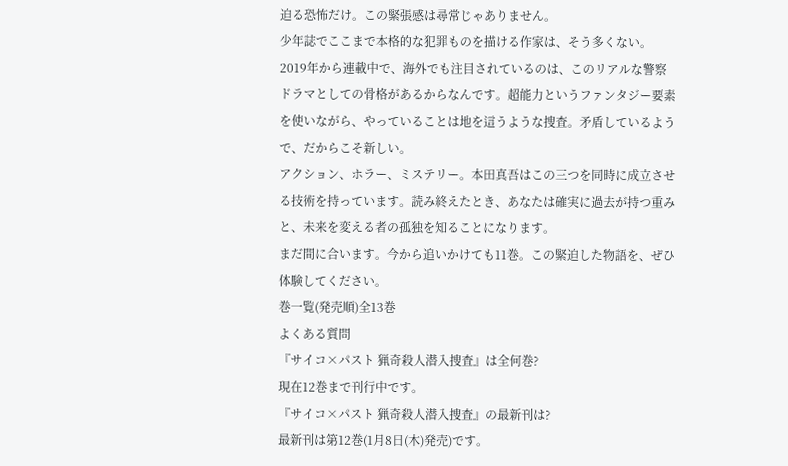迫る恐怖だけ。この緊張感は尋常じゃありません。
少年誌でここまで本格的な犯罪ものを描ける作家は、そう多くない。2019年から連載中で、海外でも注目されているのは、このリアルな警察ドラマとしての骨格があるからなんです。超能力というファンタジー要素を使いながら、やっていることは地を這うような捜査。矛盾しているようで、だからこそ新しい。
アクション、ホラー、ミステリー。本田真吾はこの三つを同時に成立させる技術を持っています。読み終えたとき、あなたは確実に過去が持つ重みと、未来を変える者の孤独を知ることになります。
まだ間に合います。今から追いかけても11巻。この緊迫した物語を、ぜひ体験してください。
巻一覧(発売順)全13巻
よくある質問
『サイコ×パスト 猟奇殺人潜入捜査』は全何巻?
現在12巻まで刊行中です。
『サイコ×パスト 猟奇殺人潜入捜査』の最新刊は?
最新刊は第12巻(1月8日(木)発売)です。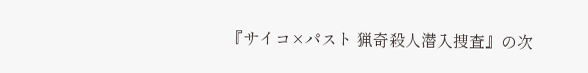『サイコ×パスト 猟奇殺人潜入捜査』の次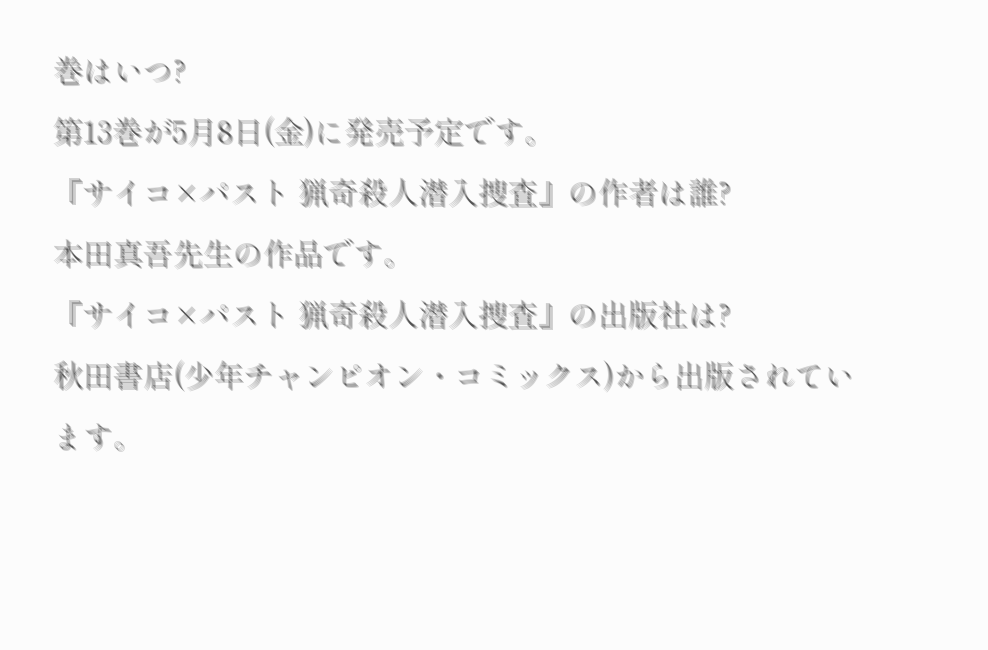巻はいつ?
第13巻が5月8日(金)に発売予定です。
『サイコ×パスト 猟奇殺人潜入捜査』の作者は誰?
本田真吾先生の作品です。
『サイコ×パスト 猟奇殺人潜入捜査』の出版社は?
秋田書店(少年チャンピオン・コミックス)から出版されています。